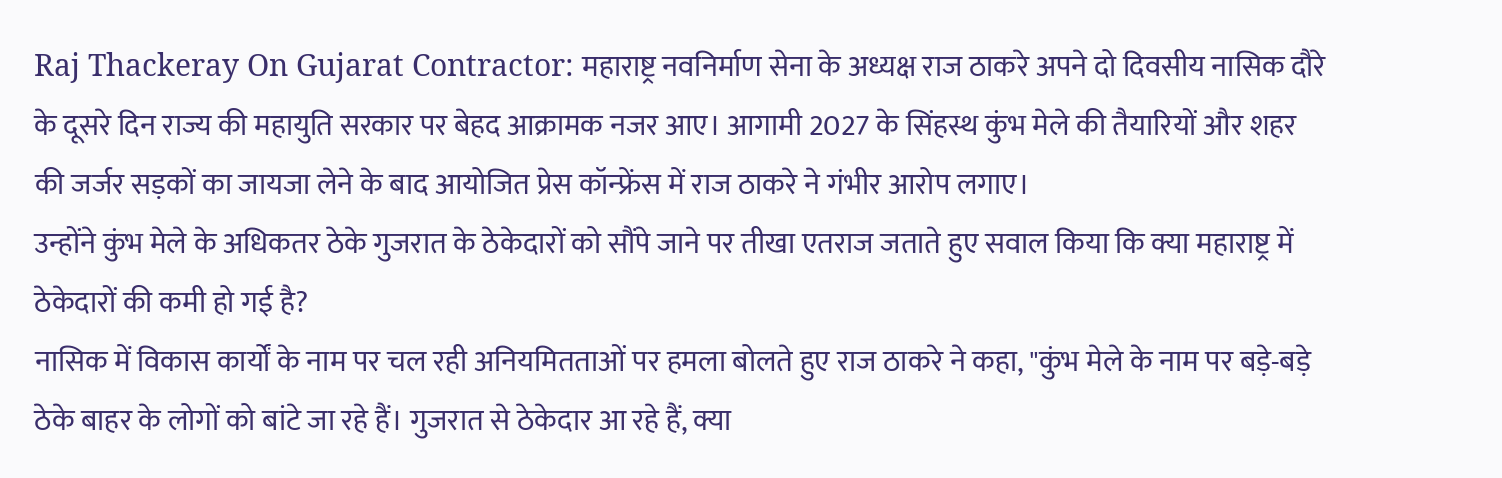Raj Thackeray On Gujarat Contractor: महाराष्ट्र नवनिर्माण सेना के अध्यक्ष राज ठाकरे अपने दो दिवसीय नासिक दौरे के दूसरे दिन राज्य की महायुति सरकार पर बेहद आक्रामक नजर आए। आगामी 2027 के सिंहस्थ कुंभ मेले की तैयारियों और शहर की जर्जर सड़कों का जायजा लेने के बाद आयोजित प्रेस कॉन्फ्रेंस में राज ठाकरे ने गंभीर आरोप लगाए।
उन्होंने कुंभ मेले के अधिकतर ठेके गुजरात के ठेकेदारों को सौंपे जाने पर तीखा एतराज जताते हुए सवाल किया कि क्या महाराष्ट्र में ठेकेदारों की कमी हो गई है?
नासिक में विकास कार्यों के नाम पर चल रही अनियमितताओं पर हमला बोलते हुए राज ठाकरे ने कहा, "कुंभ मेले के नाम पर बड़े-बड़े ठेके बाहर के लोगों को बांटे जा रहे हैं। गुजरात से ठेकेदार आ रहे हैं, क्या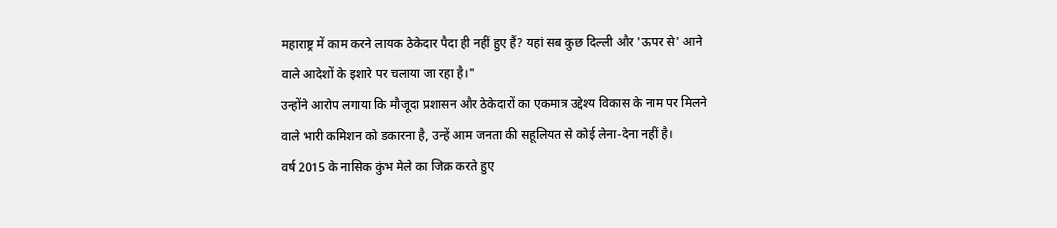महाराष्ट्र में काम करने लायक ठेकेदार पैदा ही नहीं हुए हैं? यहां सब कुछ दिल्ली और 'ऊपर से' आने वाले आदेशों के इशारे पर चलाया जा रहा है।"
उन्होंने आरोप लगाया कि मौजूदा प्रशासन और ठेकेदारों का एकमात्र उद्देश्य विकास के नाम पर मिलने वाले भारी कमिशन को डकारना है, उन्हें आम जनता की सहूलियत से कोई लेना-देना नहीं है।
वर्ष 2015 के नासिक कुंभ मेले का जिक्र करते हुए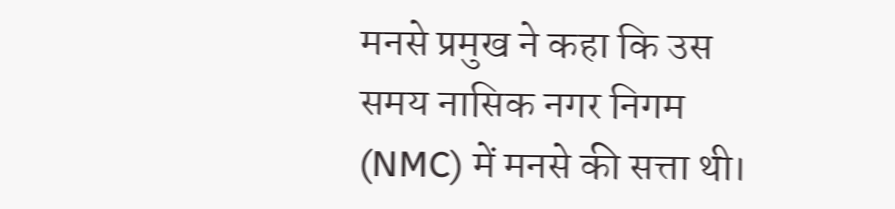मनसे प्रमुख ने कहा कि उस समय नासिक नगर निगम (NMC) में मनसे की सत्ता थी।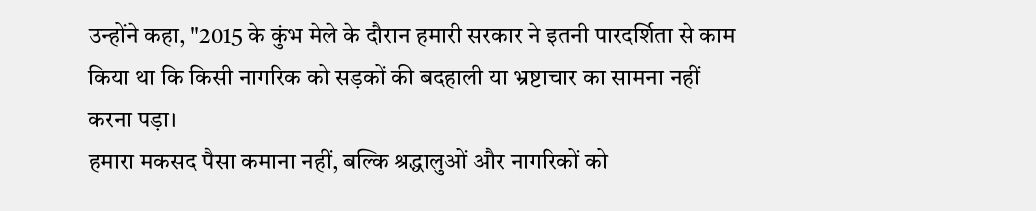उन्होंने कहा, "2015 के कुंभ मेले के दौरान हमारी सरकार ने इतनी पारदर्शिता से काम किया था कि किसी नागरिक को सड़कों की बदहाली या भ्रष्टाचार का सामना नहीं करना पड़ा।
हमारा मकसद पैसा कमाना नहीं, बल्कि श्रद्धालुओं और नागरिकों को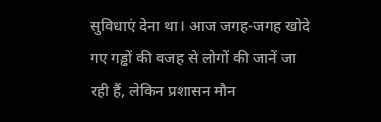सुविधाएं देना था। आज जगह-जगह खोदे गए गड्ढों की वजह से लोगों की जानें जा रही हैं, लेकिन प्रशासन मौन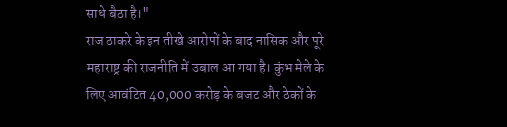साधे बैठा है।"
राज ठाकरे के इन तीखे आरोपों के बाद नासिक और पूरे महाराष्ट्र की राजनीति में उबाल आ गया है। कुंभ मेले के लिए आवंटित 40,000 करोड़ के बजट और ठेकों के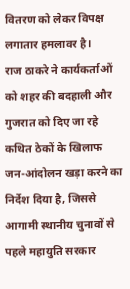वितरण को लेकर विपक्ष लगातार हमलावर है।
राज ठाकरे ने कार्यकर्ताओं को शहर की बदहाली और गुजरात को दिए जा रहे कथित ठेकों के खिलाफ जन-आंदोलन खड़ा करने का निर्देश दिया है, जिससे आगामी स्थानीय चुनावों से पहले महायुति सरकार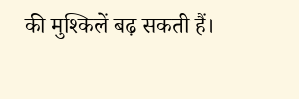की मुश्किलें बढ़ सकती हैं।